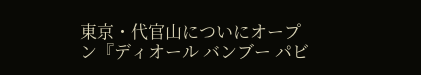東京・代官山についにオープン『ディオール バンブー パビ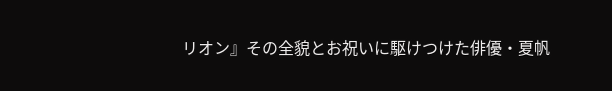リオン』その全貌とお祝いに駆けつけた俳優・夏帆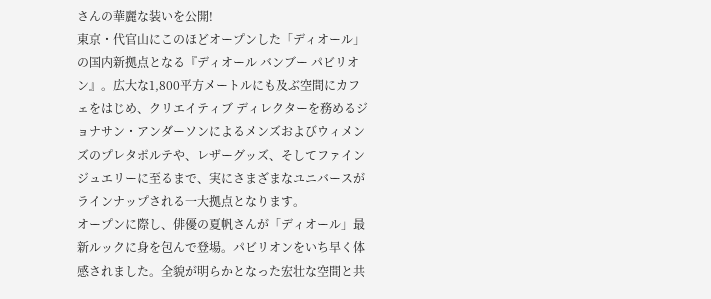さんの華麗な装いを公開!
東京・代官山にこのほどオープンした「ディオール」の国内新拠点となる『ディオール バンブー パビリオン』。広大な1,800平方メートルにも及ぶ空間にカフェをはじめ、クリエイティブ ディレクターを務めるジョナサン・アンダーソンによるメンズおよびウィメンズのプレタポルテや、レザーグッズ、そしてファイン ジュエリーに至るまで、実にさまざまなユニバースがラインナップされる一大拠点となります。
オープンに際し、俳優の夏帆さんが「ディオール」最新ルックに身を包んで登場。パビリオンをいち早く体感されました。全貌が明らかとなった宏壮な空間と共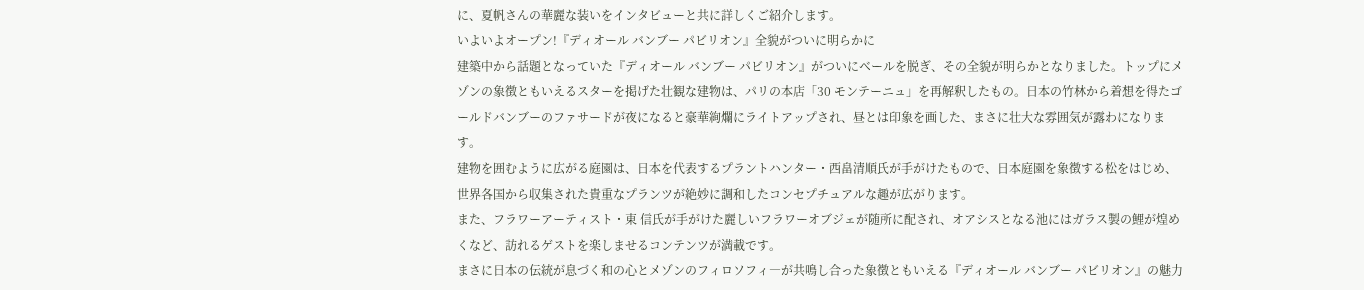に、夏帆さんの華麗な装いをインタビューと共に詳しくご紹介します。
いよいよオープン!『ディオール バンブー パビリオン』全貌がついに明らかに
建築中から話題となっていた『ディオール バンブー パビリオン』がついにベールを脱ぎ、その全貌が明らかとなりました。トップにメゾンの象徴ともいえるスターを掲げた壮観な建物は、パリの本店「30 モンテーニュ」を再解釈したもの。日本の竹林から着想を得たゴールドバンブーのファサードが夜になると豪華絢爛にライトアップされ、昼とは印象を画した、まさに壮大な雰囲気が露わになります。
建物を囲むように広がる庭園は、日本を代表するプラントハンター・西畠清順氏が手がけたもので、日本庭園を象徴する松をはじめ、世界各国から収集された貴重なプランツが絶妙に調和したコンセプチュアルな趣が広がります。
また、フラワーアーティスト・東 信氏が手がけた麗しいフラワーオブジェが随所に配され、オアシスとなる池にはガラス製の鯉が煌めくなど、訪れるゲストを楽しませるコンテンツが満載です。
まさに日本の伝統が息づく和の心とメゾンのフィロソフィ―が共鳴し合った象徴ともいえる『ディオール バンブー パビリオン』の魅力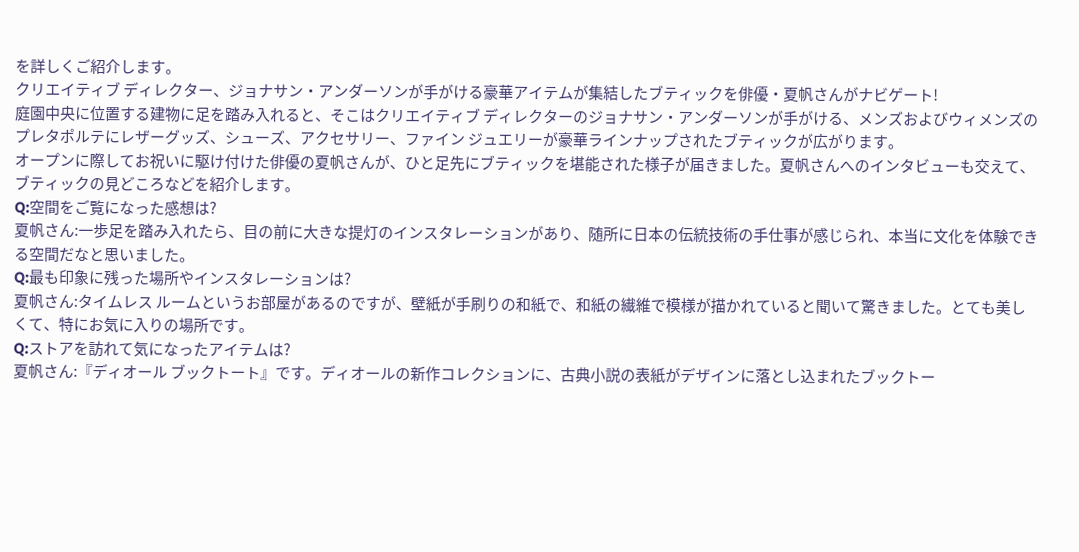を詳しくご紹介します。
クリエイティブ ディレクター、ジョナサン・アンダーソンが手がける豪華アイテムが集結したブティックを俳優・夏帆さんがナビゲート!
庭園中央に位置する建物に足を踏み入れると、そこはクリエイティブ ディレクターのジョナサン・アンダーソンが手がける、メンズおよびウィメンズのプレタポルテにレザーグッズ、シューズ、アクセサリー、ファイン ジュエリーが豪華ラインナップされたブティックが広がります。
オープンに際してお祝いに駆け付けた俳優の夏帆さんが、ひと足先にブティックを堪能された様子が届きました。夏帆さんへのインタビューも交えて、ブティックの見どころなどを紹介します。
Q:空間をご覧になった感想は?
夏帆さん:一歩足を踏み入れたら、目の前に大きな提灯のインスタレーションがあり、随所に日本の伝統技術の手仕事が感じられ、本当に文化を体験できる空間だなと思いました。
Q:最も印象に残った場所やインスタレーションは?
夏帆さん:タイムレス ルームというお部屋があるのですが、壁紙が手刷りの和紙で、和紙の繊維で模様が描かれていると聞いて驚きました。とても美しくて、特にお気に入りの場所です。
Q:ストアを訪れて気になったアイテムは?
夏帆さん:『ディオール ブックトート』です。ディオールの新作コレクションに、古典小説の表紙がデザインに落とし込まれたブックトー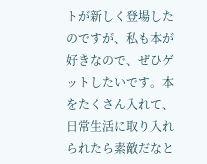トが新しく登場したのですが、私も本が好きなので、ぜひゲットしたいです。本をたくさん入れて、日常生活に取り入れられたら素敵だなと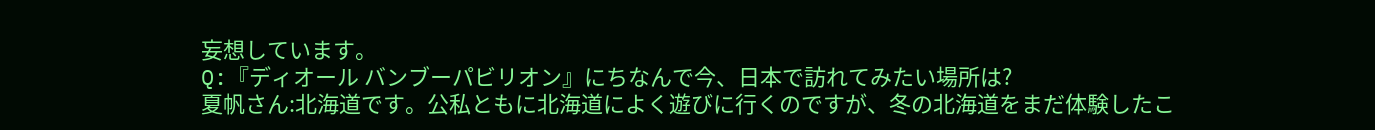妄想しています。
Q:『ディオール バンブーパビリオン』にちなんで今、日本で訪れてみたい場所は?
夏帆さん:北海道です。公私ともに北海道によく遊びに行くのですが、冬の北海道をまだ体験したこ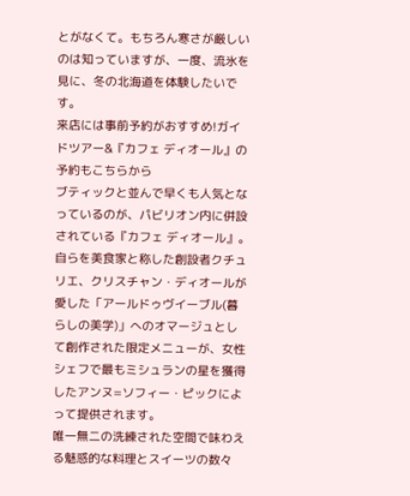とがなくて。もちろん寒さが厳しいのは知っていますが、一度、流氷を見に、冬の北海道を体験したいです。
来店には事前予約がおすすめ!ガイドツアー&『カフェ ディオール』の予約もこちらから
ブティックと並んで早くも人気となっているのが、パビリオン内に併設されている『カフェ ディオール』。自らを美食家と称した創設者クチュリエ、クリスチャン・ディオールが愛した「アールドゥヴイーブル(暮らしの美学)」へのオマージュとして創作された限定メニューが、女性シェフで最もミシュランの星を獲得したアンヌ=ソフィー・ピックによって提供されます。
唯一無二の洗練された空間で味わえる魅惑的な料理とスイーツの数々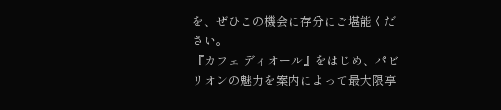を、ぜひこの機会に存分にご堪能ください。
『カフェ ディオール』をはじめ、パビリオンの魅力を案内によって最大限享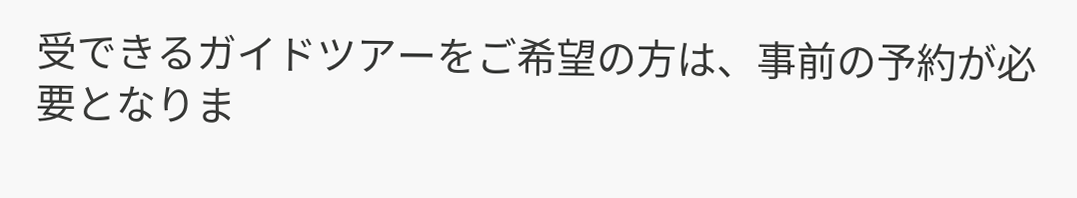受できるガイドツアーをご希望の方は、事前の予約が必要となりま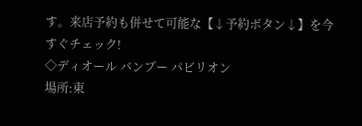す。来店予約も併せて可能な【↓予約ボタン↓】を今すぐチェック!
◇ディオール バンブー パビリオン
場所:東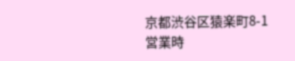京都渋谷区猿楽町8-1
営業時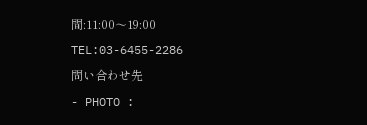間:11:00〜19:00
TEL:03-6455-2286
問い合わせ先
- PHOTO :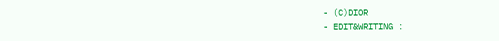- (C)DIOR
- EDIT&WRITING :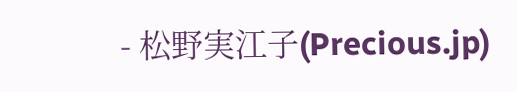- 松野実江子(Precious.jp)